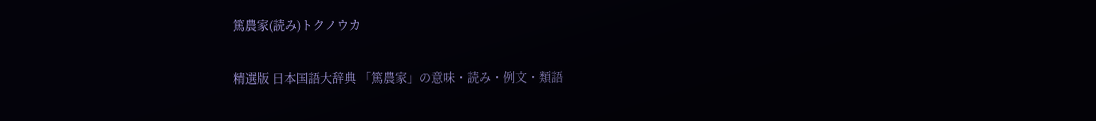篤農家(読み)トクノウカ

精選版 日本国語大辞典 「篤農家」の意味・読み・例文・類語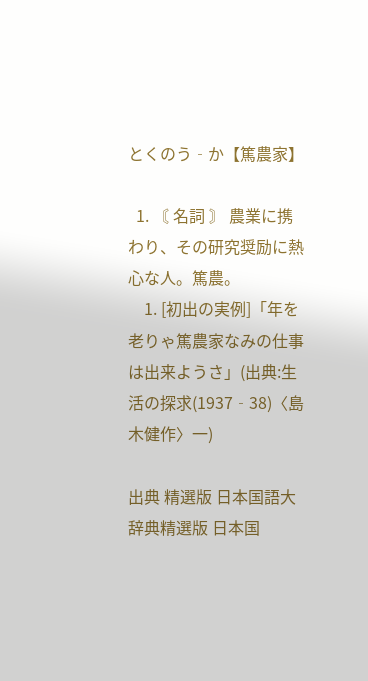とくのう‐か【篤農家】

  1. 〘 名詞 〙 農業に携わり、その研究奨励に熱心な人。篤農。
    1. [初出の実例]「年を老りゃ篤農家なみの仕事は出来ようさ」(出典:生活の探求(1937‐38)〈島木健作〉一)

出典 精選版 日本国語大辞典精選版 日本国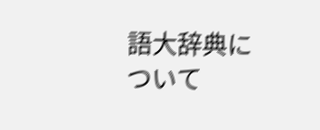語大辞典について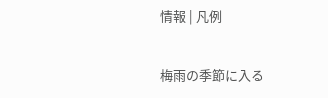情報 | 凡例

梅雨の季節に入る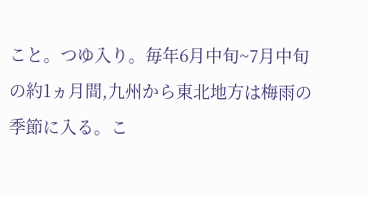こと。つゆ入り。毎年6月中旬~7月中旬の約1ヵ月間,九州から東北地方は梅雨の季節に入る。こ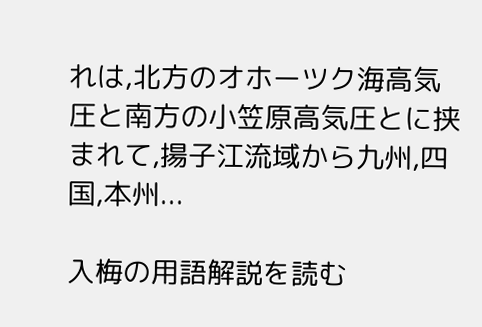れは,北方のオホーツク海高気圧と南方の小笠原高気圧とに挟まれて,揚子江流域から九州,四国,本州...

入梅の用語解説を読む